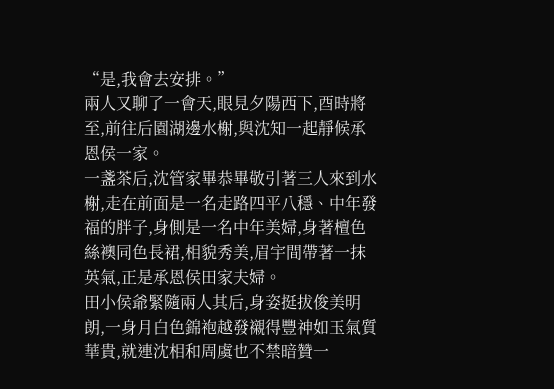“是,我會去安排。”
兩人又聊了一會天,眼見夕陽西下,酉時將至,前往后園湖邊水榭,與沈知一起靜候承恩侯一家。
一盞茶后,沈管家畢恭畢敬引著三人來到水榭,走在前面是一名走路四平八穩、中年發福的胖子,身側是一名中年美婦,身著檀色絲襖同色長裙,相貌秀美,眉宇間帶著一抹英氣,正是承恩侯田家夫婦。
田小侯爺緊隨兩人其后,身姿挺拔俊美明朗,一身月白色錦袍越發襯得豐神如玉氣質華貴,就連沈相和周虞也不禁暗贊一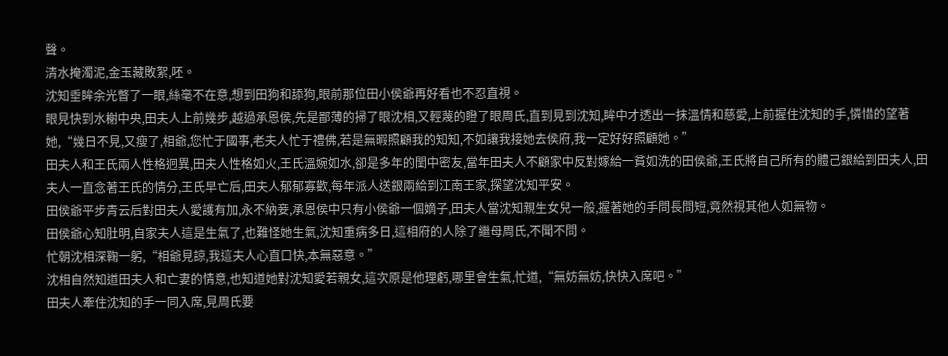聲。
清水掩濁泥,金玉藏敗絮,呸。
沈知垂眸余光瞥了一眼,絲毫不在意,想到田狗和舔狗,眼前那位田小侯爺再好看也不忍直視。
眼見快到水榭中央,田夫人上前幾步,越過承恩侯,先是鄙薄的掃了眼沈相,又輕蔑的瞪了眼周氏,直到見到沈知,眸中才透出一抹溫情和慈愛,上前握住沈知的手,憐惜的望著她,“幾日不見,又瘦了,相爺,您忙于國事,老夫人忙于禮佛,若是無暇照顧我的知知,不如讓我接她去侯府,我一定好好照顧她。”
田夫人和王氏兩人性格迥異,田夫人性格如火,王氏溫婉如水,卻是多年的閨中密友,當年田夫人不顧家中反對嫁給一貧如洗的田侯爺,王氏將自己所有的體己銀給到田夫人,田夫人一直念著王氏的情分,王氏早亡后,田夫人郁郁寡歡,每年派人送銀兩給到江南王家,探望沈知平安。
田侯爺平步青云后對田夫人愛護有加,永不納妾,承恩侯中只有小侯爺一個嫡子,田夫人當沈知親生女兒一般,握著她的手問長問短,竟然視其他人如無物。
田侯爺心知肚明,自家夫人這是生氣了,也難怪她生氣,沈知重病多日,這相府的人除了繼母周氏,不聞不問。
忙朝沈相深鞠一躬,“相爺見諒,我這夫人心直口快,本無惡意。”
沈相自然知道田夫人和亡妻的情意,也知道她對沈知愛若親女,這次原是他理虧,哪里會生氣,忙道,“無妨無妨,快快入席吧。”
田夫人牽住沈知的手一同入席,見周氏要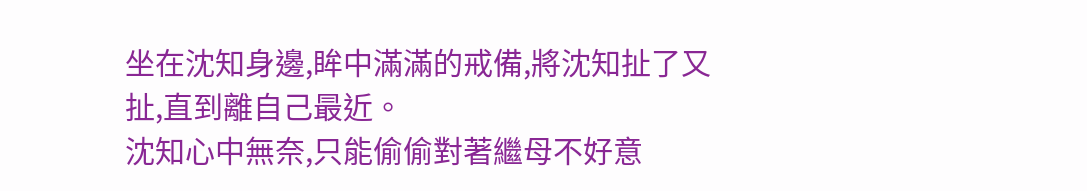坐在沈知身邊,眸中滿滿的戒備,將沈知扯了又扯,直到離自己最近。
沈知心中無奈,只能偷偷對著繼母不好意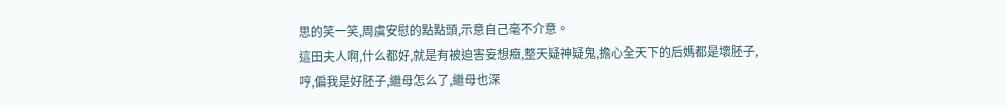思的笑一笑,周虞安慰的點點頭,示意自己毫不介意。
這田夫人啊,什么都好,就是有被迫害妄想癥,整天疑神疑鬼,擔心全天下的后媽都是壞胚子,哼,偏我是好胚子,繼母怎么了,繼母也深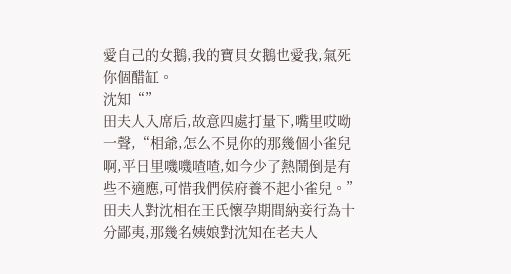愛自己的女鵝,我的寶貝女鵝也愛我,氣死你個醋缸。
沈知“”
田夫人入席后,故意四處打量下,嘴里哎呦一聲,“相爺,怎么不見你的那幾個小雀兒啊,平日里嘰嘰喳喳,如今少了熱鬧倒是有些不適應,可惜我們侯府養不起小雀兒。”
田夫人對沈相在王氏懷孕期間納妾行為十分鄙夷,那幾名姨娘對沈知在老夫人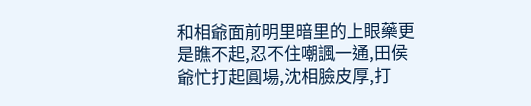和相爺面前明里暗里的上眼藥更是瞧不起,忍不住嘲諷一通,田侯爺忙打起圓場,沈相臉皮厚,打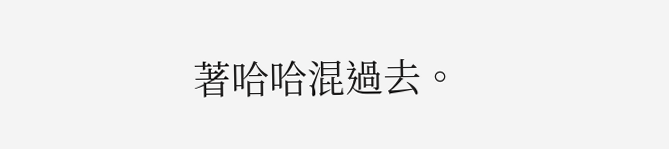著哈哈混過去。